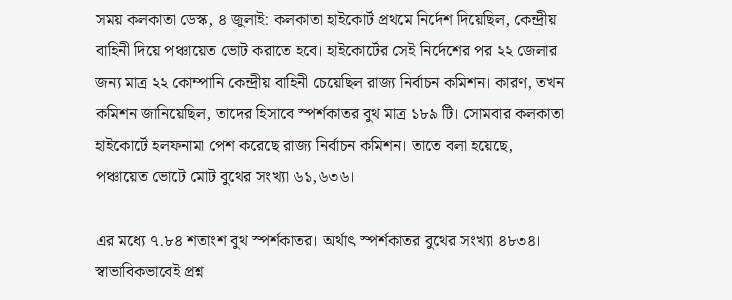সময় কলকাতা ডেস্ক, ৪ জুলাই: কলকাতা হাইকোর্ট প্রথমে নির্দেশ দিয়েছিল, কেন্দ্রীয় বাহিনী দিয়ে পঞ্চায়েত ভোট করাতে হবে। হাইকোর্টের সেই নির্দেশের পর ২২ জেলার জন্য মাত্র ২২ কোম্পানি কেন্দ্রীয় বাহিনী চেয়েছিল রাজ্য নির্বাচন কমিশন। কারণ, তখন কমিশন জানিয়েছিল, তাদের হিসাবে স্পর্শকাতর বুথ মাত্র ১৮৯ টি। সোমবার কলকাতা হাইকোর্টে হলফনামা পেশ করেছে রাজ্য নির্বাচন কমিশন। তাতে বলা হয়েছে, পঞ্চায়েত ভোটে মোট বুথের সংখ্যা ৬১,৬৩৬।

এর মধ্যে ৭.৮৪ শতাংশ বুথ স্পর্শকাতর। অর্থাৎ স্পর্শকাতর বুথের সংখ্যা ৪৮৩৪। স্বাভাবিকভাবেই প্রশ্ন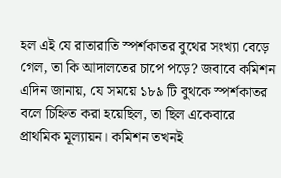হল এই যে রাতারাতি স্পর্শকাতর বুথের সংখ্যা বেড়ে গেল, তা কি আদালতের চাপে পড়ে? জবাবে কমিশন এদিন জানায়, যে সময়ে ১৮৯ টি বুথকে স্পর্শকাতর বলে চিহ্নিত করা হয়েছিল, তা ছিল একেবারে প্রাথমিক মূল্যায়ন। কমিশন তখনই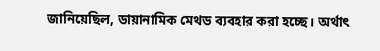জানিয়েছিল, ডায়ানামিক মেথড ব্যবহার করা হচ্ছে। অর্থাৎ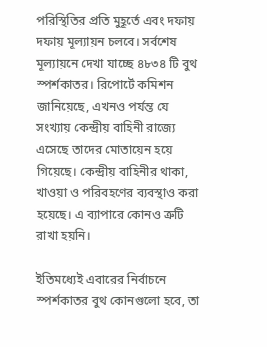পরিস্থিতির প্রতি মুহূর্তে এবং দফায় দফায় মূল্যায়ন চলবে। সর্বশেষ মূল্যায়নে দেখা যাচ্ছে ৪৮৩৪ টি বুথ স্পর্শকাতর। রিপোর্টে কমিশন জানিয়েছে, এখনও পর্যন্ত যে সংখ্যায় কেন্দ্রীয় বাহিনী রাজ্যে এসেছে তাদের মোতায়েন হয়ে গিয়েছে। কেন্দ্রীয় বাহিনীর থাকা, খাওয়া ও পরিবহণের ব্যবস্থাও করা হয়েছে। এ ব্যাপারে কোনও ত্রুটি রাখা হয়নি।

ইতিমধ্যেই এবারের নির্বাচনে স্পর্শকাতর বুথ কোনগুলো হবে, তা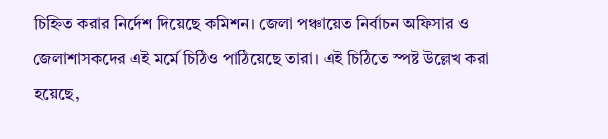চিহ্নিত করার নির্দেশ দিয়েছে কমিশন। জেলা পঞ্চায়েত নির্বাচন অফিসার ও জেলাশাসকদের এই মর্মে চিঠিও পাঠিয়েছে তারা। এই চিঠিতে স্পষ্ট উল্লেখ করা হয়েছে,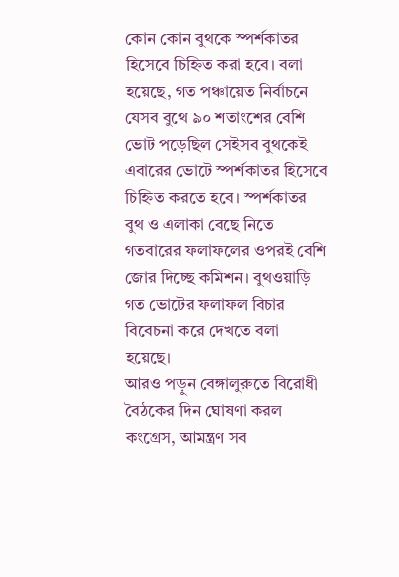কোন কোন বুথকে স্পর্শকাতর হিসেবে চিহ্নিত করা হবে। বলা হয়েছে, গত পঞ্চায়েত নির্বাচনে যেসব বুথে ৯০ শতাংশের বেশি ভোট পড়েছিল সেইসব বুথকেই এবারের ভোটে স্পর্শকাতর হিসেবে চিহ্নিত করতে হবে। স্পর্শকাতর বুথ ও এলাকা বেছে নিতে গতবারের ফলাফলের ওপরই বেশি জোর দিচ্ছে কমিশন। বুথওয়াড়ি গত ভোটের ফলাফল বিচার বিবেচনা করে দেখতে বলা হয়েছে।
আরও পড়ুন বেঙ্গালুরুতে বিরোধী বৈঠকের দিন ঘোষণা করল কংগ্রেস, আমন্ত্রণ সব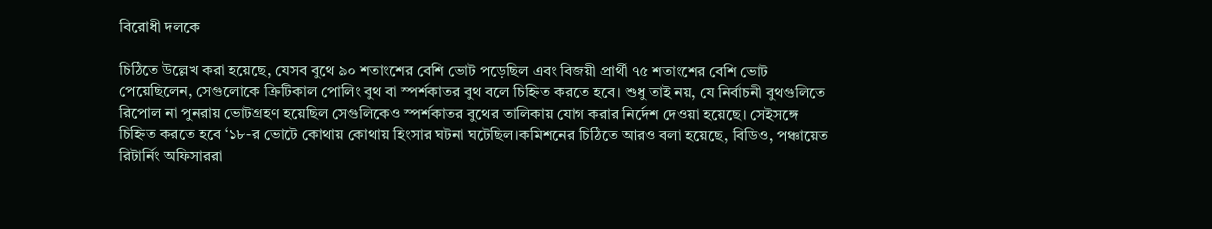বিরোধী দলকে

চিঠিতে উল্লেখ করা হয়েছে, যেসব বুথে ৯০ শতাংশের বেশি ভোট পড়েছিল এবং বিজয়ী প্রার্থী ৭৫ শতাংশের বেশি ভোট পেয়েছিলেন, সেগুলোকে ক্রিটিকাল পোলিং বুথ বা স্পর্শকাতর বুথ বলে চিহ্নিত করতে হবে। শুধু তাই নয়, যে নির্বাচনী বুথগুলিতে রিপোল না পুনরায় ভোটগ্রহণ হয়েছিল সেগুলিকেও স্পর্শকাতর বুথের তালিকায় যোগ করার নির্দেশ দেওয়া হয়েছে। সেইসঙ্গে চিহ্নিত করতে হবে ‘১৮-র ভোটে কোথায় কোথায় হিংসার ঘটনা ঘটেছিল।কমিশনের চিঠিতে আরও বলা হয়েছে, বিডিও, পঞ্চায়েত রিটার্নিং অফিসাররা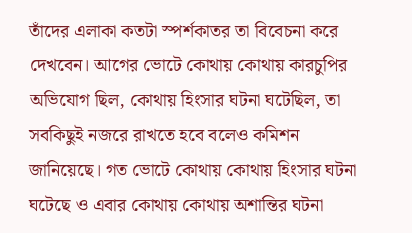তাঁদের এলাকা কতটা স্পর্শকাতর তা বিবেচনা করে দেখবেন। আগের ভোটে কোথায় কোথায় কারচুপির অভিযোগ ছিল, কোথায় হিংসার ঘটনা ঘটেছিল, তা সবকিছুই নজরে রাখতে হবে বলেও কমিশন জানিয়েছে। গত ভোটে কোথায় কোথায় হিংসার ঘটনা ঘটেছে ও এবার কোথায় কোথায় অশান্তির ঘটনা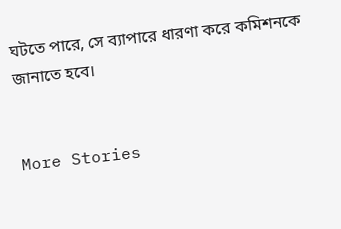ঘটতে পারে, সে ব্যাপারে ধারণা করে কমিশনকে জানাতে হবে।


More Stories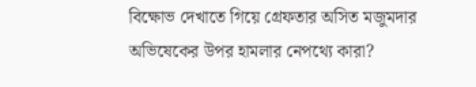বিক্ষোভ দেখাতে গিয়ে গ্রেফতার অসিত মজুমদার
অভিষেকের উপর হামলার নেপথ্যে কারা?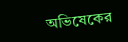অভিষেকের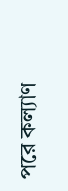পরে কল্যাণ